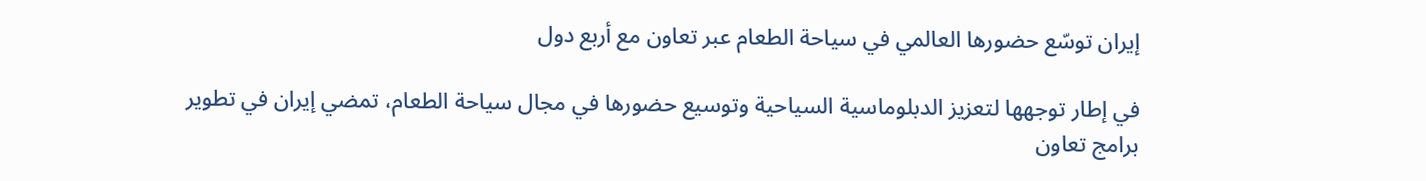إيران توسّع حضورها العالمي في سياحة الطعام عبر تعاون مع أربع دول

في إطار توجهها لتعزيز الدبلوماسية السياحية وتوسيع حضورها في مجال سياحة الطعام، تمضي إيران في تطوير برامج تعاون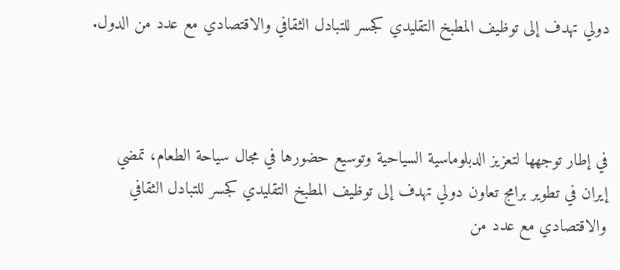دولي تهدف إلى توظيف المطبخ التقليدي كجسر للتبادل الثقافي والاقتصادي مع عدد من الدول.



في إطار توجهها لتعزيز الدبلوماسية السياحية وتوسيع حضورها في مجال سياحة الطعام، تمضي إيران في تطوير برامج تعاون دولي تهدف إلى توظيف المطبخ التقليدي كجسر للتبادل الثقافي والاقتصادي مع عدد من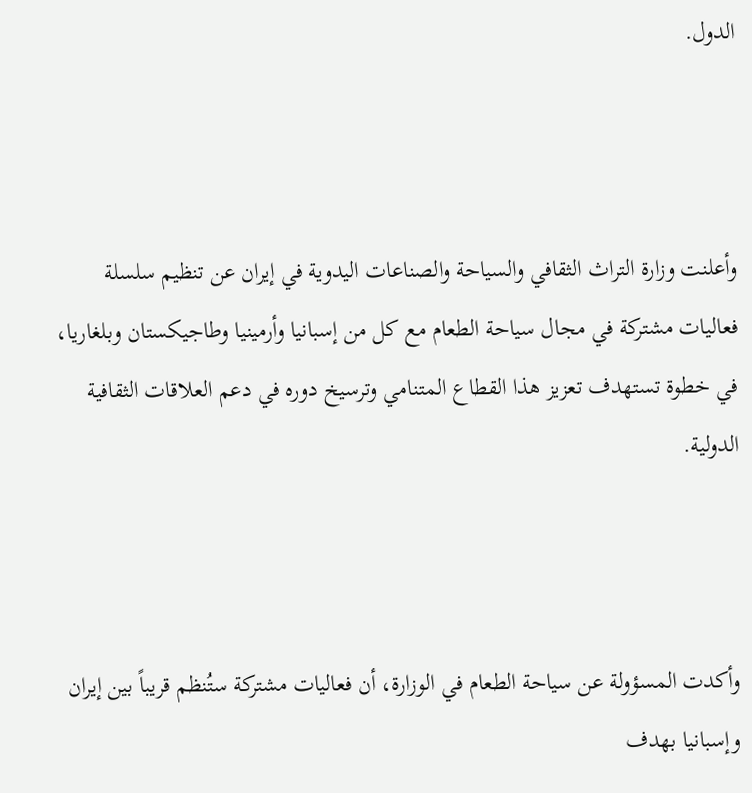الدول.



وأعلنت وزارة التراث الثقافي والسياحة والصناعات اليدوية في إيران عن تنظيم سلسلة فعاليات مشتركة في مجال سياحة الطعام مع كل من إسبانيا وأرمينيا وطاجيكستان وبلغاريا، في خطوة تستهدف تعزيز هذا القطاع المتنامي وترسيخ دوره في دعم العلاقات الثقافية الدولية.



وأكدت المسؤولة عن سياحة الطعام في الوزارة، أن فعاليات مشتركة ستُنظم قريباً بين إيران وإسبانيا بهدف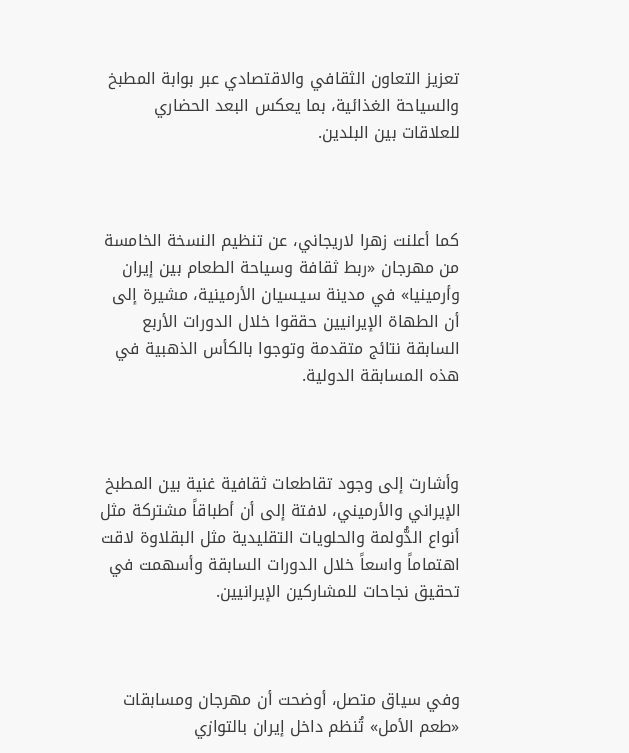تعزيز التعاون الثقافي والاقتصادي عبر بوابة المطبخ والسياحة الغذائية، بما يعكس البعد الحضاري للعلاقات بين البلدين.



كما أعلنت زهرا لاريجاني، عن تنظيم النسخة الخامسة من مهرجان «ربط ثقافة وسياحة الطعام بين إيران وأرمينيا» في مدينة سيـسيان الأرمينية، مشيرة إلى أن الطهاة الإيرانيين حققوا خلال الدورات الأربع السابقة نتائج متقدمة وتوجوا بالكأس الذهبية في هذه المسابقة الدولية.



وأشارت إلى وجود تقاطعات ثقافية غنية بين المطبخ الإيراني والأرميني، لافتة إلى أن أطباقاً مشتركة مثل أنواع الدُّولمة والحلويات التقليدية مثل البقلاوة لاقت اهتماماً واسعاً خلال الدورات السابقة وأسهمت في تحقيق نجاحات للمشاركين الإيرانيين.



وفي سياق متصل، أوضحت أن مهرجان ومسابقات «طعم الأمل» تُنظم داخل إيران بالتوازي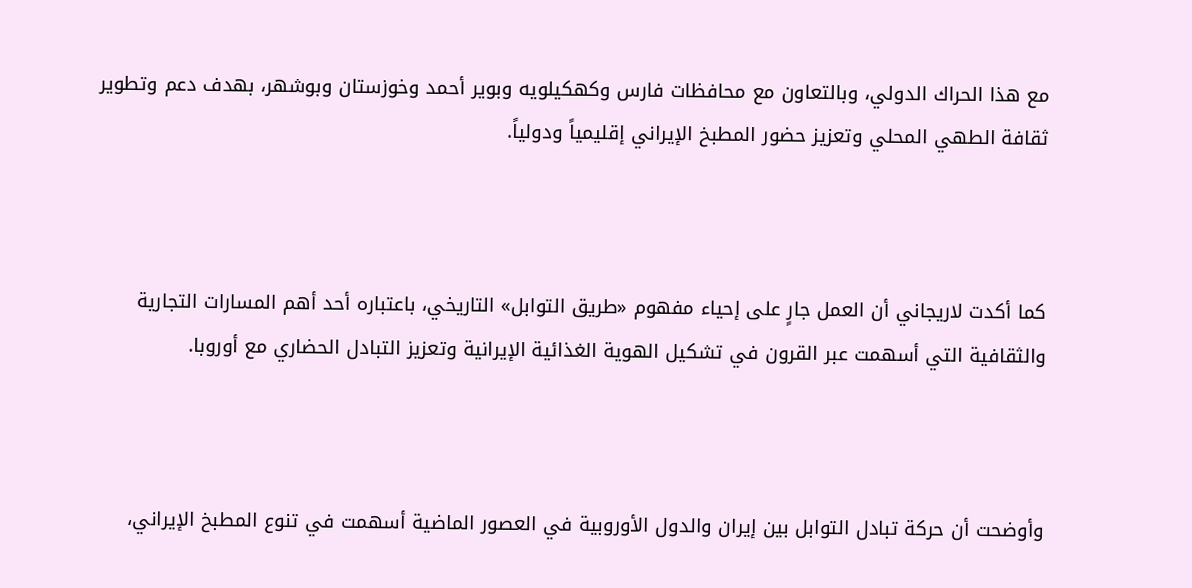مع هذا الحراك الدولي، وبالتعاون مع محافظات فارس وكهكيلويه وبوير أحمد وخوزستان وبوشهر، بهدف دعم وتطوير ثقافة الطهي المحلي وتعزيز حضور المطبخ الإيراني إقليمياً ودولياً.



كما أكدت لاريجاني أن العمل جارٍ على إحياء مفهوم «طريق التوابل» التاريخي، باعتباره أحد أهم المسارات التجارية والثقافية التي أسهمت عبر القرون في تشكيل الهوية الغذائية الإيرانية وتعزيز التبادل الحضاري مع أوروبا.



وأوضحت أن حركة تبادل التوابل بين إيران والدول الأوروبية في العصور الماضية أسهمت في تنوع المطبخ الإيراني،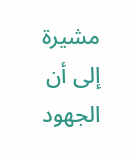مشيرة إلى أن الجهود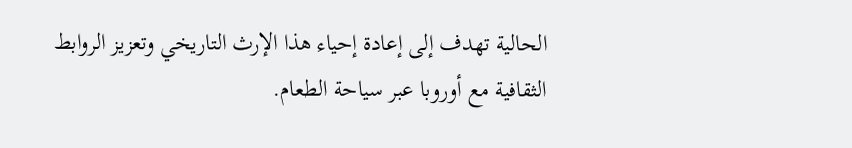الحالية تهدف إلى إعادة إحياء هذا الإرث التاريخي وتعزيز الروابط الثقافية مع أوروبا عبر سياحة الطعام.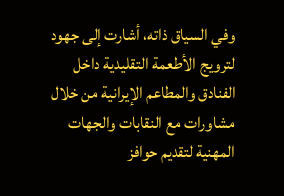وفي السياق ذاته، أشارت إلى جهود لترويج الأطعمة التقليدية داخل الفنادق والمطاعم الإيرانية من خلال مشاورات مع النقابات والجهات المهنية لتقديم حوافز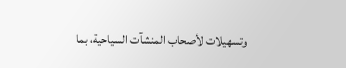وتسهيلات لأصحاب المنشآت السياحية، بما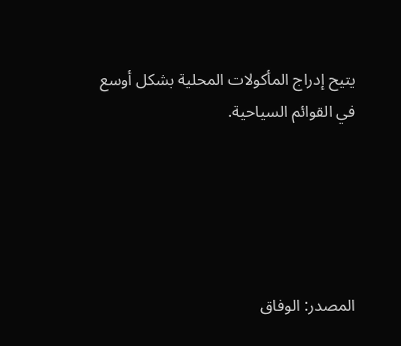يتيح إدراج المأكولات المحلية بشكل أوسع في القوائم السياحية.





المصدر: الوفاق